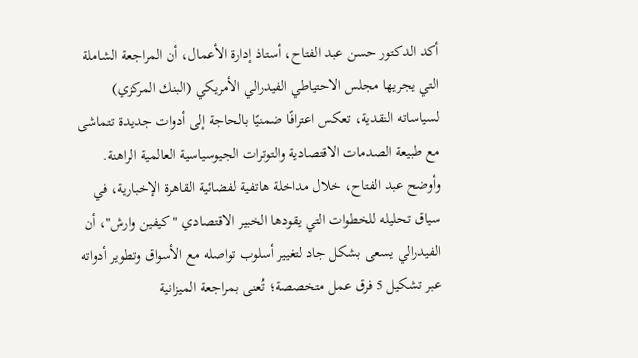أكد الدكتور حسن عبد الفتاح، أستاذ إدارة الأعمال، أن المراجعة الشاملة التي يجريها مجلس الاحتياطي الفيدرالي الأمريكي (البنك المركزي) لسياساته النقدية، تعكس اعترافًا ضمنيًا بالحاجة إلى أدوات جديدة تتماشى مع طبيعة الصدمات الاقتصادية والتوترات الجيوسياسية العالمية الراهنة.
وأوضح عبد الفتاح، خلال مداخلة هاتفية لفضائية القاهرة الإخبارية، في سياق تحليله للخطوات التي يقودها الخبير الاقتصادي "كيفين وارش"، أن الفيدرالي يسعى بشكل جاد لتغيير أسلوب تواصله مع الأسواق وتطوير أدواته عبر تشكيل 5 فرق عمل متخصصة؛ تُعنى بمراجعة الميزانية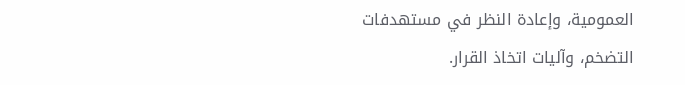العمومية، وإعادة النظر في مستهدفات التضخم، وآليات اتخاذ القرار.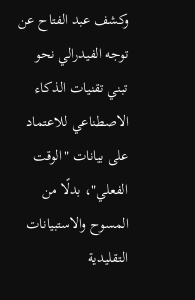وكشف عبد الفتاح عن توجه الفيدرالي نحو تبني تقنيات الذكاء الاصطناعي للاعتماد على بيانات "الوقت الفعلي"، بدلًا من المسوح والاستبيانات التقليدية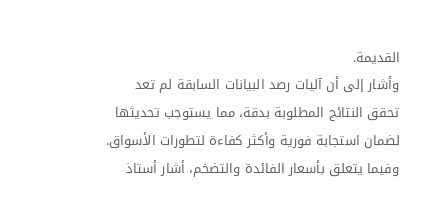القديمة.
وأشار إلى أن آليات رصد البيانات السابقة لم تعد تحقق النتائج المطلوبة بدقة، مما يستوجب تحديثها لضمان استجابة فورية وأكثر كفاءة لتطورات الأسواق.
وفيما يتعلق بأسعار الفائدة والتضخم، أشار أستاذ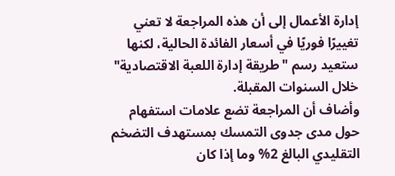إدارة الأعمال إلى أن هذه المراجعة لا تعني تغييرًا فوريًا في أسعار الفائدة الحالية، لكنها ستعيد رسم "طريقة إدارة اللعبة الاقتصادية" خلال السنوات المقبلة.
وأضاف أن المراجعة تضع علامات استفهام حول مدى جدوى التمسك بمستهدف التضخم التقليدي البالغ 2% وما إذا كان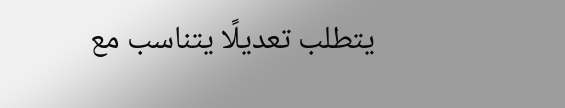يتطلب تعديلًا يتناسب مع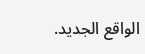الواقع الجديد.